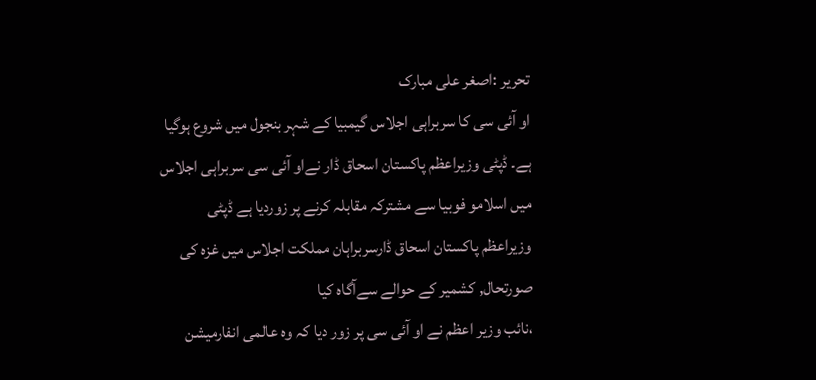تحریر :اصغر علی مبارک
او آئی سی کا سربراہی اجلاس گیمبیا کے شہر بنجول میں شروع ہوگیا ہے۔ ڈپٹی وزیراعظم پاکستان اسحاق ڈار نےاو آئی سی سربراہی اجلاس میں اسلامو فوبیا سے مشترکہ مقابلہ کرنے پر زوردیا ہے ڈپٹی وزیراعظم پاکستان اسحاق ڈارسربراہان مملکت اجلاس میں غزہ کی صورتحال, کشمیر کے حوالے سےآگاہ کیا
،نائب وزیر اعظم نے او آئی سی پر زور دیا کہ وہ عالمی انفارمیشن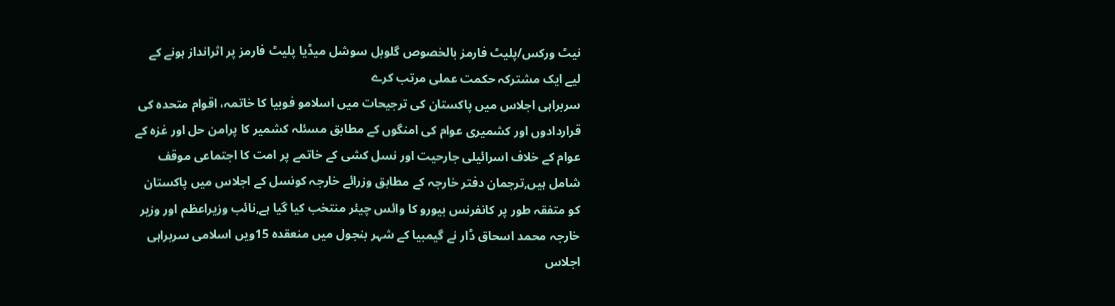نیٹ ورکس/پلیٹ فارمز بالخصوص گلوبل سوشل میڈیا پلیٹ فارمز پر اثرانداز ہونے کے لیے ایک مشترکہ حکمت عملی مرتب کرے
سربراہی اجلاس میں پاکستان کی ترجیحات میں اسلامو فوبیا کا خاتمہ، اقوام متحدہ کی قراردادوں اور کشمیری عوام کی امنگوں کے مطابق مسئلہ کشمیر کا پرامن حل اور غزہ کے عوام کے خلاف اسرائیلی جارحیت اور نسل کشی کے خاتمے پر امت کا اجتماعی موقف شامل ہیں,ترجمان دفتر خارجہ کے مطابق وزرائے خارجہ کونسل کے اجلاس میں پاکستان کو متفقہ طور پر کانفرنس بیورو کا وائس چیئر منتخب کیا گیا ہے,نائب وزیراعظم اور وزیر خارجہ محمد اسحاق ڈار نے گیمبیا کے شہر بنجول میں منعقدہ 15ویں اسلامی سربراہی اجلاس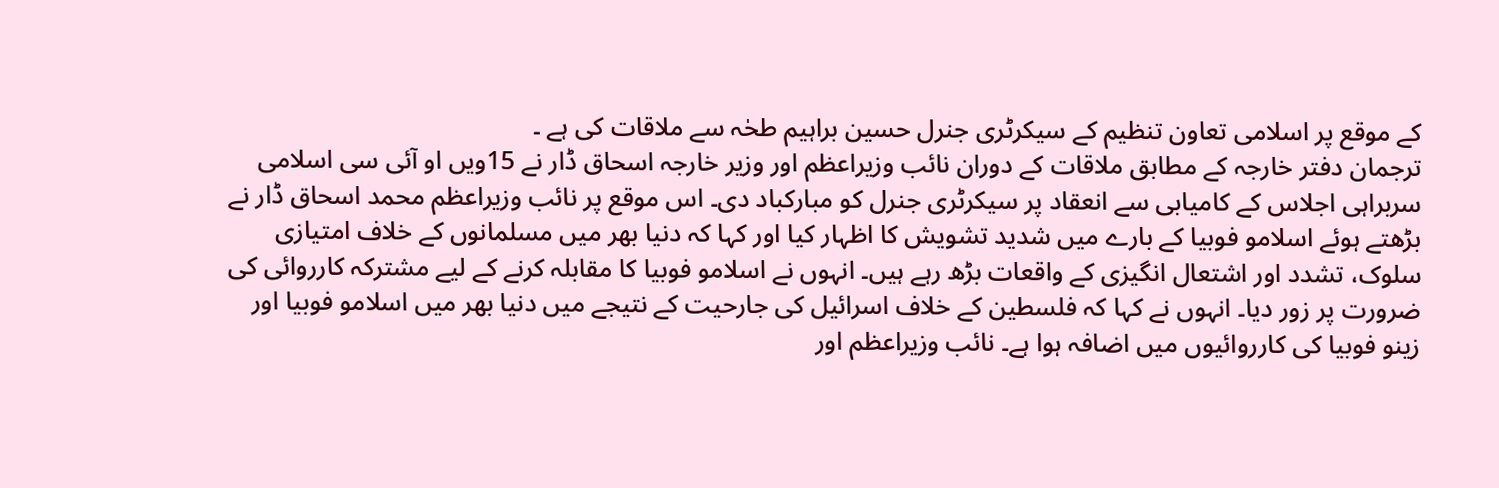کے موقع پر اسلامی تعاون تنظیم کے سیکرٹری جنرل حسین براہیم طحٰہ سے ملاقات کی ہے ۔
ترجمان دفتر خارجہ کے مطابق ملاقات کے دوران نائب وزیراعظم اور وزیر خارجہ اسحاق ڈار نے 15ویں او آئی سی اسلامی سربراہی اجلاس کے کامیابی سے انعقاد پر سیکرٹری جنرل کو مبارکباد دی۔ اس موقع پر نائب وزیراعظم محمد اسحاق ڈار نے بڑھتے ہوئے اسلامو فوبیا کے بارے میں شدید تشویش کا اظہار کیا اور کہا کہ دنیا بھر میں مسلمانوں کے خلاف امتیازی سلوک، تشدد اور اشتعال انگیزی کے واقعات بڑھ رہے ہیں۔ انہوں نے اسلامو فوبیا کا مقابلہ کرنے کے لیے مشترکہ کارروائی کی ضرورت پر زور دیا۔ انہوں نے کہا کہ فلسطین کے خلاف اسرائیل کی جارحیت کے نتیجے میں دنیا بھر میں اسلامو فوبیا اور زینو فوبیا کی کارروائیوں میں اضافہ ہوا ہے۔ نائب وزیراعظم اور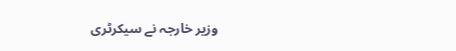وزیر خارجہ نے سیکرٹری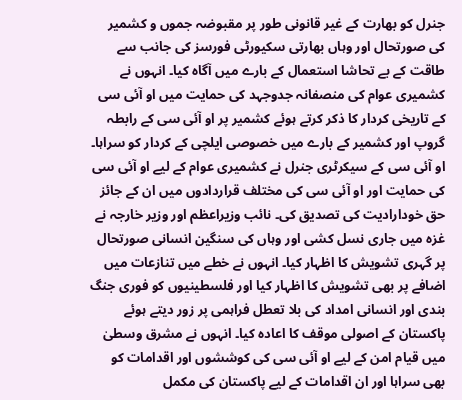جنرل کو بھارت کے غیر قانونی طور پر مقبوضہ جموں و کشمیر کی صورتحال اور وہاں بھارتی سکیورٹی فورسز کی جانب سے طاقت کے بے تحاشا استعمال کے بارے میں آگاہ کیا۔ انہوں نے کشمیری عوام کی منصفانہ جدوجہد کی حمایت میں او آئی سی کے تاریخی کردار کا ذکر کرتے ہوئے کشمیر پر او آئی سی کے رابطہ گروپ اور کشمیر کے بارے میں خصوصی ایلچی کے کردار کو سراہا۔
او آئی سی کے سیکرٹری جنرل نے کشمیری عوام کے لیے او آئی سی کی حمایت اور او آئی سی کی مختلف قراردادوں میں ان کے جائز حق خودارادیت کی تصدیق کی۔ نائب وزیراعظم اور وزیر خارجہ نے غزہ میں جاری نسل کشی اور وہاں کی سنگین انسانی صورتحال پر گہری تشویش کا اظہار کیا۔ انہوں نے خطے میں تنازعات میں اضافے پر بھی تشویش کا اظہار کیا اور فلسطینیوں کو فوری جنگ بندی اور انسانی امداد کی بلا تعطل فراہمی پر زور دیتے ہوئے پاکستان کے اصولی موقف کا اعادہ کیا۔ انہوں نے مشرق وسطیٰ میں قیام امن کے لیے او آئی سی کی کوششوں اور اقدامات کو بھی سراہا اور ان اقدامات کے لیے پاکستان کی مکمل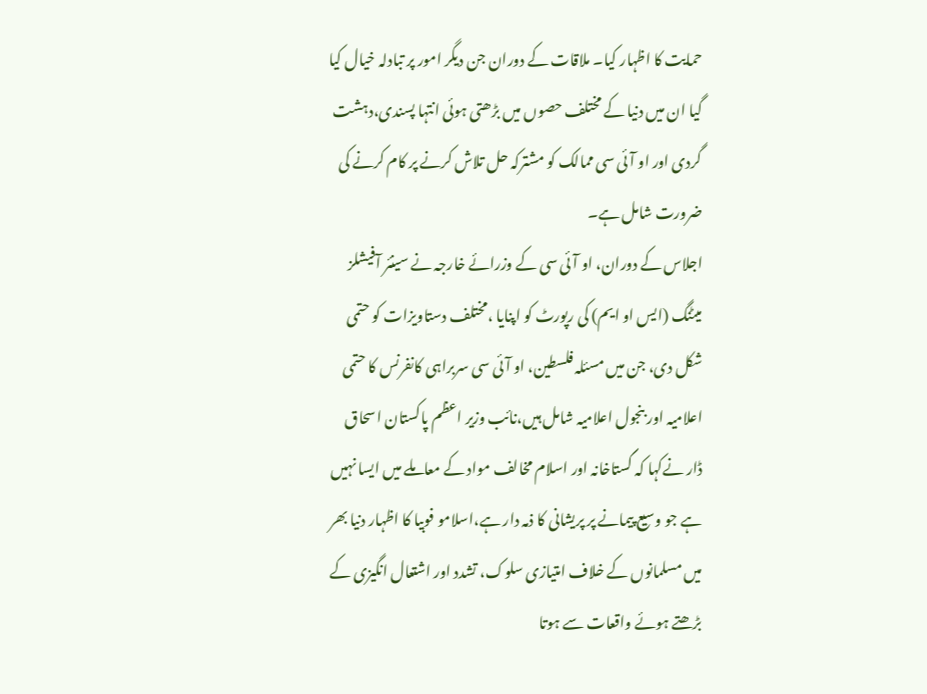حمایت کا اظہار کیا۔ ملاقات کے دوران جن دیگر امور پر تبادلہ خیال کیا گیا ان میں دنیا کے مختلف حصوں میں بڑھتی ہوئی انتہا پسندی،دہشت گردی اور او آئی سی ممالک کو مشترکہ حل تلاش کرنے پر کام کرنے کی ضرورت شامل ہے۔
اجلاس کے دوران، او آئی سی کے وزرائے خارجہ نے سینئر آفیشلز میٹنگ (ایس او ایم) کی رپورٹ کو اپنایا ،مختلف دستاویزات کو حتمی شکل دی، جن میں مسئلہ فلسطین، او آئی سی سربراہی کانفرنس کا حتمی اعلامیہ اور بنجول اعلامیہ شامل ہیں،نائب وزیر اعظم پاکستان اسحاق ڈار نےکہا کہ گستاخانہ اور اسلام مخالف مواد کے معاملے میں ایسا نہیں ہے جو وسیع پیمانے پر پریشانی کا ذمہ دار ہے،اسلامو فوبیا کا اظہار دنیا بھر میں مسلمانوں کے خلاف امتیازی سلوک، تشدد اور اشتعال انگیزی کے بڑھتے ہوئے واقعات سے ہوتا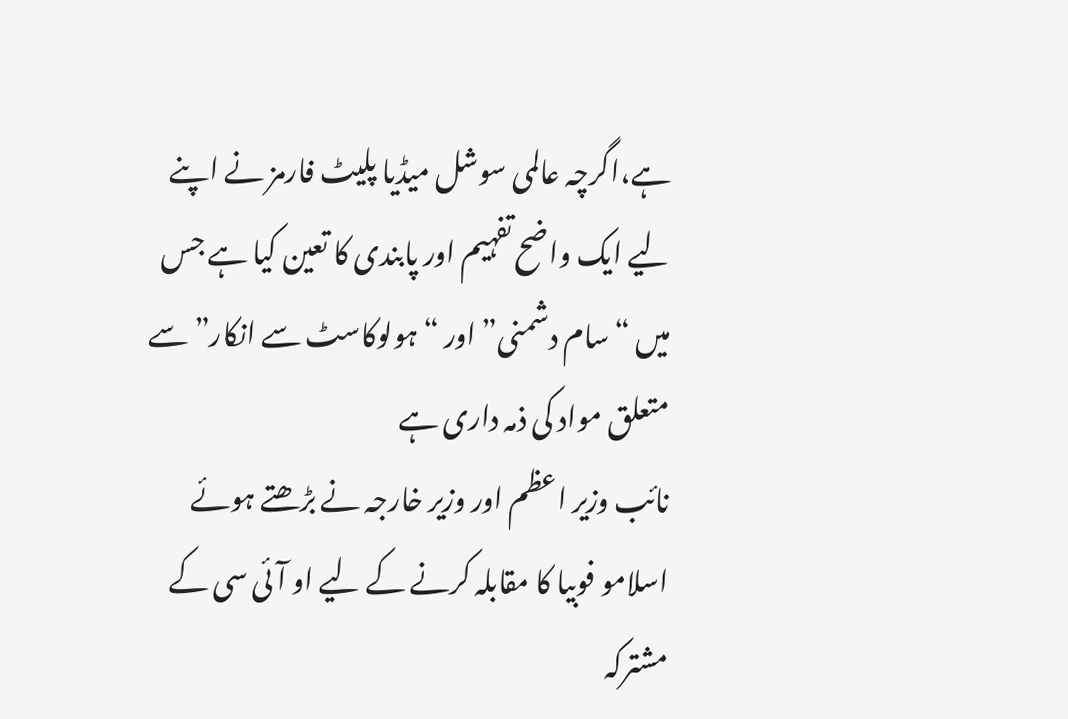ہے،اگرچہ عالمی سوشل میڈیا پلیٹ فارمز نے اپنے لیے ایک واضح تفہیم اور پابندی کا تعین کیا ہے جس میں “سام دشمنی” اور “ہولوکاسٹ سے انکار” سے متعلق مواد کی ذمہ داری ہے
نائب وزیر اعظم اور وزیر خارجہ نے بڑھتے ہوئے اسلامو فوبیا کا مقابلہ کرنے کے لیے او آئی سی کے مشترکہ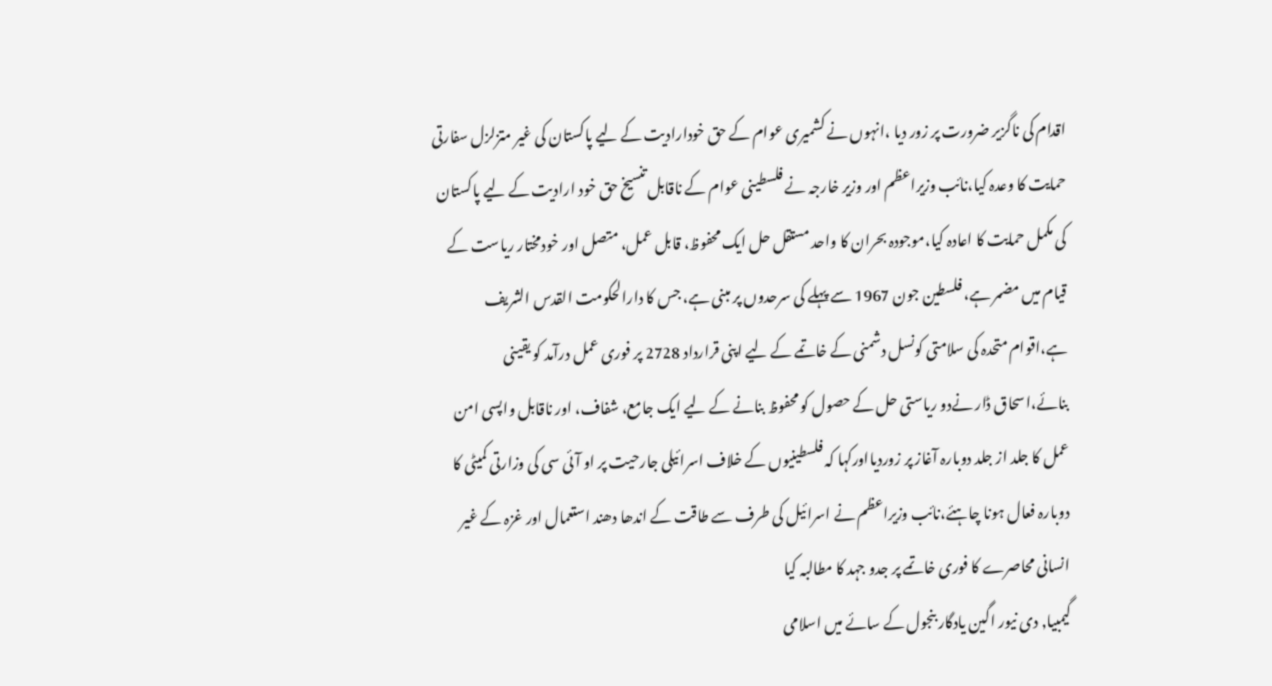اقدام کی ناگزیر ضرورت پر زور دیا ،انہوں نے کشمیری عوام کے حق خودارادیت کے لیے پاکستان کی غیر متزلزل سفارتی حمایت کا وعدہ کیا،نائب وزیراعظم اور وزیر خارجہ نے فلسطینی عوام کے ناقابل تنسیخ حق خود ارادیت کے لیے پاکستان کی مکمل حمایت کا اعادہ کیا،موجودہ بحران کا واحد مستقل حل ایک محفوظ، قابل عمل، متصل اور خودمختار ریاست کے قیام میں مضمر ہے، فلسطین جون 1967 سے پہلے کی سرحدوں پر مبنی ہے، جس کا دارالحکومت القدس الشریف ہے،اقوام متحدہ کی سلامتی کونسل دشمنی کے خاتمے کے لیے اپنی قرارداد 2728 پر فوری عمل درآمد کو یقینی بنائے،اسحاق ڈار نےدو ریاستی حل کے حصول کو محفوظ بنانے کے لیے ایک جامع، شفاف، اور ناقابل واپسی امن عمل کا جلد از جلد دوبارہ آغاز پر زوردیااورکہا کہ فلسطینیوں کے خلاف اسرائیلی جارحیت پر او آئی سی کی وزارتی کمیٹی کا دوبارہ فعال ہونا چاہئے،نائب وزیراعظم نے اسرائیل کی طرف سے طاقت کے اندھا دھند استعمال اور غزہ کے غیر انسانی محاصرے کا فوری خاتمے پر جدو جہد کا مطالبہ کیا
گیمبیا, دی نیور اگین یادگار بنجول کے سائے میں اسلامی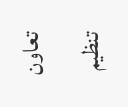تعاون تنظیم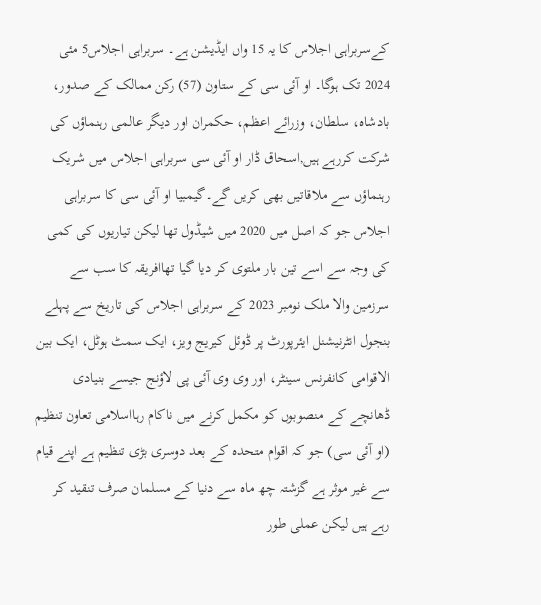کےسربراہی اجلاس کا یہ 15 واں ایڈیشن ہے۔ سربراہی اجلاس5 مئی 2024 تک ہوگا۔ او آئی سی کے ستاون (57) رکن ممالک کے صدور، بادشاہ، سلطان، وزرائے اعظم، حکمران اور دیگر عالمی رہنماؤں کی شرکت کررہے ہیں,اسحاق ڈار او آئی سی سربراہی اجلاس میں شریک رہنماؤں سے ملاقاتیں بھی کریں گے۔گیمبیا او آئی سی کا سربراہی اجلاس جو کہ اصل میں 2020 میں شیڈول تھا لیکن تیاریوں کی کمی کی وجہ سے اسے تین بار ملتوی کر دیا گیا تھاافریقہ کا سب سے سرزمین والا ملک نومبر 2023 کے سربراہی اجلاس کی تاریخ سے پہلے بنجول انٹرنیشنل ایئرپورٹ پر ڈوئل کیریج ویز، ایک سمٹ ہوٹل، ایک بین الاقوامی کانفرنس سینٹر، اور وی وی آئی پی لاؤنج جیسے بنیادی ڈھانچے کے منصوبوں کو مکمل کرنے میں ناکام رہااسلامی تعاون تنظیم (او آئی سی) جو کہ اقوام متحدہ کے بعد دوسری بڑی تنظیم ہے اپنے قیام سے غیر موثر ہے گزشتہ چھ ماہ سے دنیا کے مسلمان صرف تنقید کر رہے ہیں لیکن عملی طور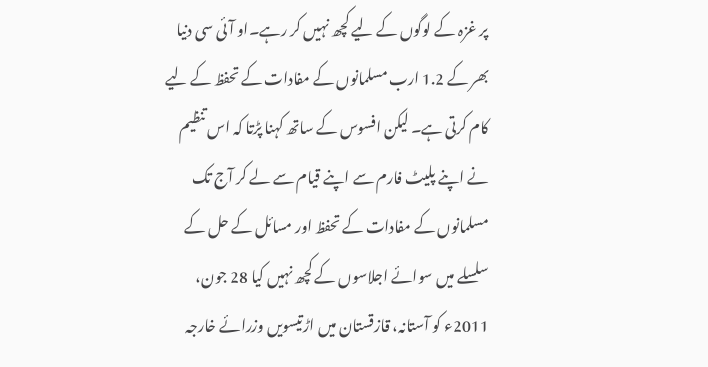پر غزہ کے لوگوں کے لیے کچھ نہیں کر رہے۔او آئی سی دنیا بھر کے 1.2 ارب مسلمانوں کے مفادات کے تحفظ کے لیے کام کرتی ہے۔ لیکن افسوس کے ساتھ کہنا پڑتا کہ اس تنظیم نے اپنے پلیٹ فارم سے اپنے قیام سے لے کر آج تک مسلمانوں کے مفادات کے تحفظ اور مسائل کے حل کے سلسلے میں سوائے اجلاسوں کے کچھ نہیں کیا 28 جون، 2011ء کو آستانہ، قازقستان میں اڑتیسویں وزرائے خارجہ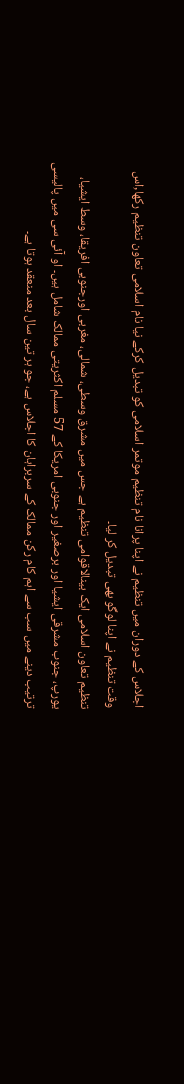اجلاس کے دوران میں تنظیم نے اپنا پرانا نام تنظیم موتمر اسلامی کو تبدیل کرکے نیا نام اسلامی تعاون تنظیم رکھا,اس وقت تنظیم نے اپنا لوگو بھی تبدیل کر لیا۔
تنظیم تعاون اسلامی ایک بینالاقوامی تنظیم ہے جس میں مشرق وسطی، شمالی، مغربی اورجنوبی افریقا، وسط ایشیا، یورپ، جنوب مشرقی ایشیا اور برصغیر اور جنوبی امریکا کے 57 مسلم اکثریتی ممالک شامل ہیں۔ او آئی سی میں پالیسی ترتیب دینے میں سب سے اہم کام رکن ممالک کے سربراہان کا اجلاس ہے، جو ہر تین سال بعد منعقد ہوتا ہے۔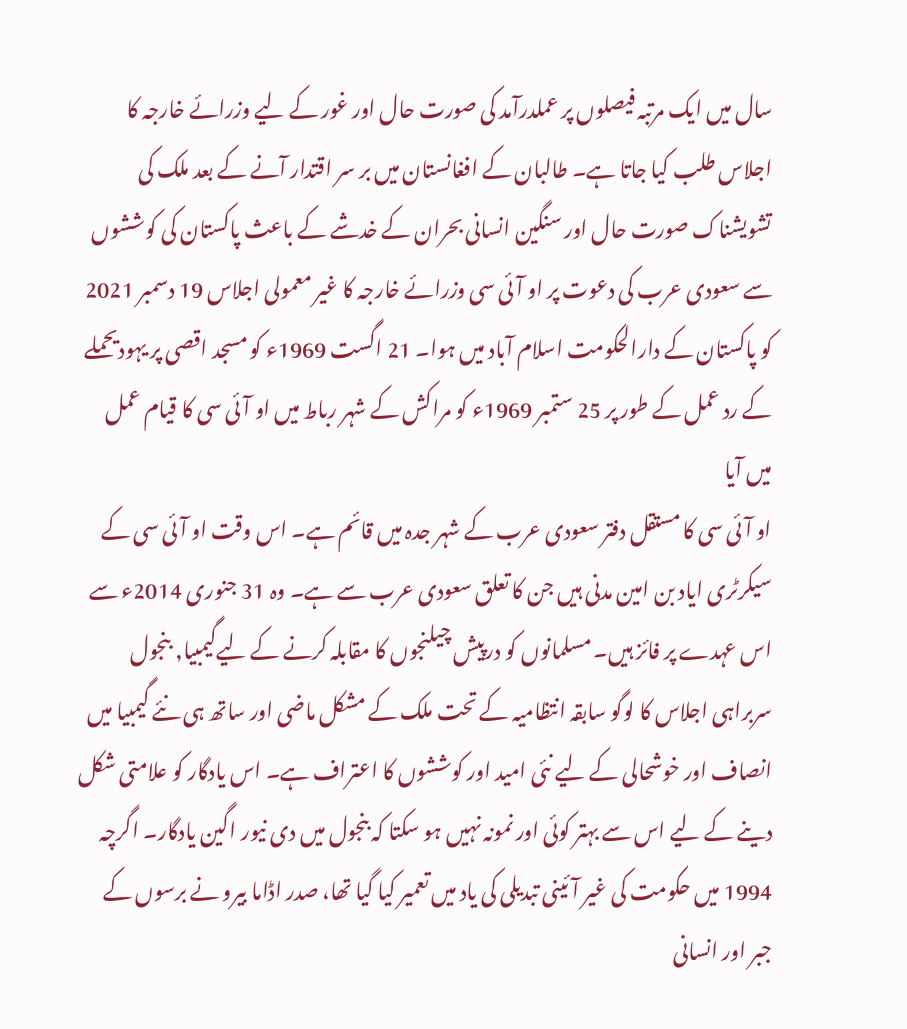سال میں ایک مرتبہ فیصلوں پر عملدرآمد کی صورت حال اور غور کے لیے وزرائے خارجہ کا اجلاس طلب کیا جاتا ہے۔ طالبان کے افغانستان میں بر سر اقتدار آنے کے بعد ملک کی تشویشناک صورت حال اور سنگین انسانی بحران کے خدشے کے باعث پاکستان کی کوششوں سے سعودی عرب کی دعوت پر او آئی سی وزرائے خارجہ کا غیر معمولی اجلاس 19 دسمبر 2021 کو پاکستان کے دارالحکومت اسلام آباد میں ہوا۔ 21 اگست 1969ء کو مسجد اقصی پر یہودیحملے کے رد عمل کے طور پر 25 ستمبر 1969ء کو مراکش کے شہر رباط میں او آئی سی کا قیام عمل میں آیا
او آئی سی کا مستقل دفتر سعودی عرب کے شہر جدہ میں قائم ہے۔ اس وقت او آئی سی کے سیکرٹری ایاد بن امین مدنی ہیں جن کا تعلق سعودی عرب سے ہے۔ وہ 31 جنوری 2014ء سے اس عہدے پر فائز ہیں۔ مسلمانوں کو درپیش چیلنجوں کا مقابلہ کرنے کے لیےگیمبیا, بنجول سربراہی اجلاس کا لوگو سابقہ انتظامیہ کے تحت ملک کے مشکل ماضی اور ساتھ ہی نئے گیمبیا میں انصاف اور خوشحالی کے لیے نئی امید اور کوششوں کا اعتراف ہے۔ اس یادگار کو علامتی شکل دینے کے لیے اس سے بہتر کوئی اور نمونہ نہیں ہو سکتا کہ بنجول میں دی نیور اگین یادگار۔ اگرچہ 1994 میں حکومت کی غیر آئینی تبدیلی کی یاد میں تعمیر کیا گیا تھا، صدر اڈاما بیرو نے برسوں کے جبر اور انسانی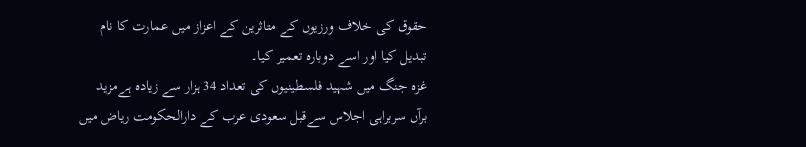حقوق کی خلاف ورزیوں کے متاثرین کے اعزاز میں عمارت کا نام تبدیل کیا اور اسے دوبارہ تعمیر کیا۔
غزہ جنگ میں شہید فلسطینیوں کی تعداد 34 ہزار سے زیادہ ہےمزید برآں سربراہی اجلاس سےقبل سعودی عرب کے دارالحکومت ریاض میں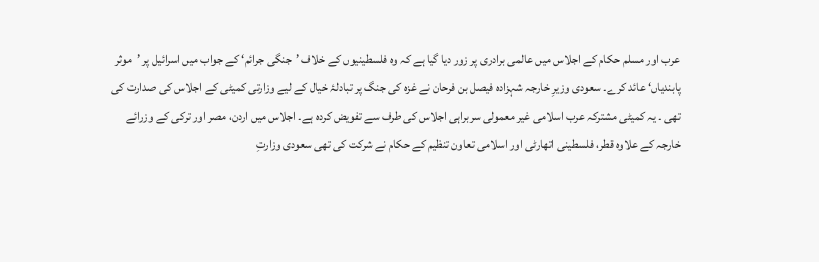عرب اور مسلم حکام کے اجلاس میں عالمی برادری پر زور دیا گیا ہے کہ وہ فلسطینیوں کے خلاف ’جنگی جرائم‘ کے جواب میں اسرائیل پر ’موثر پابندیاں‘ عائد کرے۔ سعودی وزیرِ خارجہ شہزادہ فیصل بن فرحان نے غزہ کی جنگ پر تبادلۂ خیال کے لیے وزارتی کمیٹی کے اجلاس کی صدارت کی تھی ۔ یہ کمیٹی مشترکہ عرب اسلامی غیر معمولی سربراہی اجلاس کی طرف سے تفویض کردہ ہے۔ اجلاس میں اردن، مصر اور ترکی کے وزرائے خارجہ کے علاوہ قطر، فلسطینی اتھارٹی اور اسلامی تعاون تنظیم کے حکام نے شرکت کی تھی سعودی وزارتِ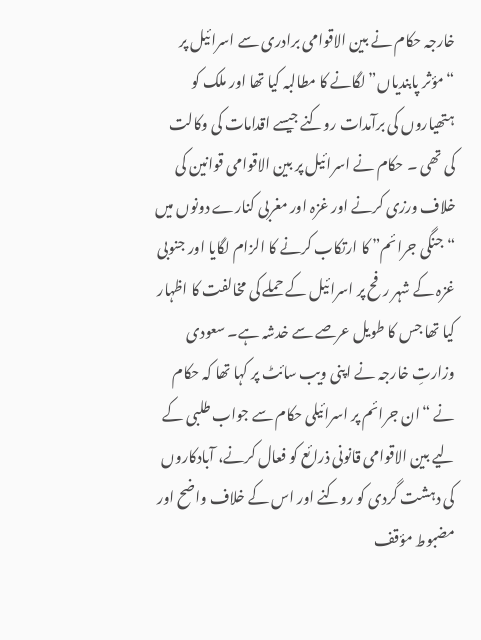خارجہ حکام نے بین الاقوامی برادری سے اسرائیل پر “مؤثر پابندیاں” لگانے کا مطالبہ کیا تھا اور ملک کو ہتھیاروں کی برآمدات روکنے جیسے اقدامات کی وکالت کی تھی ۔ حکام نے اسرائیل پر بین الاقوامی قوانین کی خلاف ورزی کرنے اور غزہ اور مغربی کنارے دونوں میں “جنگی جرائم” کا ارتکاب کرنے کا الزام لگایا اور جنوبی غزہ کے شہر رفح پر اسرائیل کے حملے کی مخالفت کا اظہار کیا تھا جس کا طویل عرصے سے خدشہ ہے۔ سعودی وزارتِ خارجہ نے اپنی ویب سائٹ پر کہا تھا کہ حکام نے “ان جرائم پر اسرائیلی حکام سے جواب طلبی کے لیے بین الاقوامی قانونی ذرائع کو فعال کرنے، آبادکاروں کی دہشت گردی کو روکنے اور اس کے خلاف واضح اور مضبوط مؤقف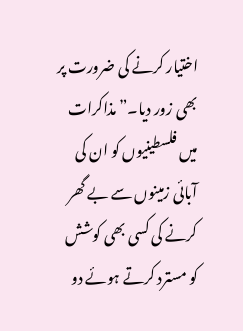اختیار کرنے کی ضرورت پر بھی زور دیا۔” مذاکرات میں فلسطینیوں کو ان کی آبائی زمینوں سے بے گھر کرنے کی کسی بھی کوشش کو مسترد کرتے ہوئے دو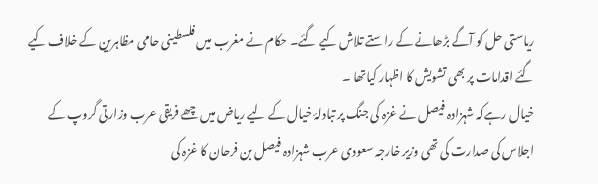ریاستی حل کو آگے بڑھانے کے راستے تلاش کیے گئے۔ حکام نے مغرب میں فلسطینی حامی مظاہرین کے خلاف کیے گئے اقدامات پر بھی تشویش کا اظہار کیاتھا ۔
خیال رہےکہ شہزادہ فیصل نے غزہ کی جنگ پر تبادلۂ خیال کے لیے ریاض میں چھے فریقی عرب وزارتی گروپ کے اجلاس کی صدارت کی تھی وزیر خارجہ سعودی عرب شہزادہ فیصل بن فرحان کا غزہ کی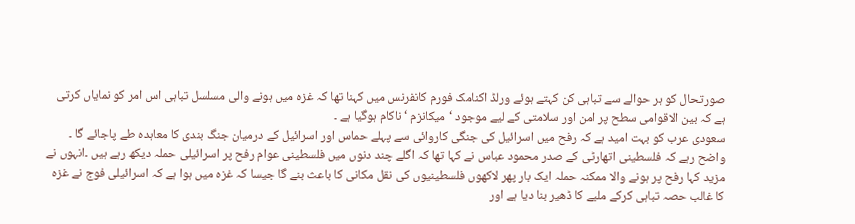صورتحال کو ہر حوالے سے تباہی کن کہتے ہوئے ورلڈ اکنامک فورم کانفرنس میں کہنا تھا کہ غزہ میں ہونے والی مسلسل تباہی اس امر کو نمایاں کرتی ہے کہ بین الاقوامی سطح پر امن اور سلامتی کے لیے موجود ‘میکانزم ‘ ناکام ہوگیا ہے ۔
سعودی عرب کو بہت امید ہے کہ رفح میں اسرائیل کی جنگی کاروائی سے پہلے حماس اور اسرائیل کے درمیان جنگ بندی کا معاہدہ طے پاجائے گا ۔ واضح رہے کہ فلسطینی اتھارٹی کے صدر محمود عباس نے کہا تھا کہ اگلے چند دنوں میں فلسطینی عوام رفح پر اسرائیلی حملہ دیکھ رہے ہیں ۔انہوں نے مزید کہا رفح پر ہونے والا ممکنہ حملہ ایک بار پھر لاکھوں فلسطینیوں کی نقل مکانی کا باعث بنے گا جیسا کہ غزہ میں ہوا ہے کہ اسرائیلی فوج نے غزہ کا غالب حصہ تباہی کرکے ملبے کا ڈھیر بنا دیا ہے اور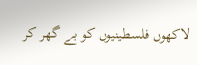لاکھوں فلسطینیوں کو بے گھر کر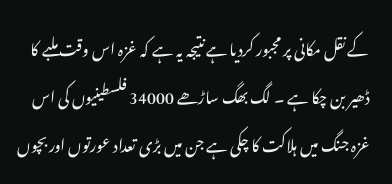کے نقل مکانی پر مجبور کردیا ہے نتیجہ یہ ہے کہ غزہ اس وقت ملبے کا ڈھیر بن چکا ہے ۔ لگ بھگ ساڑھے 34000 فلسطینیوں کی اس غزہ جنگ میں ہلاکت کا چکی ہے جن میں بڑی تعداد عورتوں اور بچوں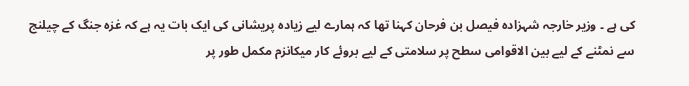کی ہے ۔ وزیر خارجہ شہزادہ فیصل بن فرحان کہنا تھا کہ ہمارے لیے زیادہ پریشانی کی ایک بات یہ ہے کہ غزہ جنگ کے چیلنج سے نمٹنے کے لیے بین الاقوامی سطح پر سلامتی کے لیے بروئے کار میکانزم مکمل طور پر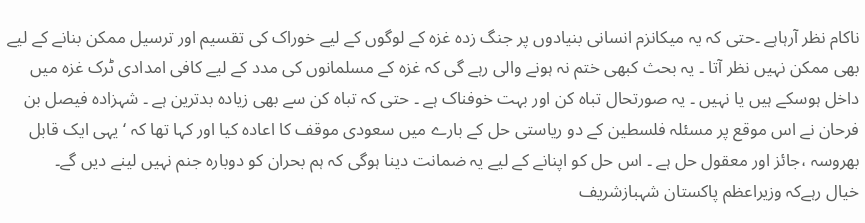ناکام نظر آرہاہے ۔حتی کہ یہ میکانزم انسانی بنیادوں پر جنگ زدہ غزہ کے لوگوں کے لیے خوراک کی تقسیم اور ترسیل ممکن بنانے کے لیے بھی ممکن نہیں نظر آتا ۔ یہ بحث کبھی ختم نہ ہونے والی رہے گی کہ غزہ کے مسلمانوں کی مدد کے لیے کافی امدادی ٹرک غزہ میں داخل ہوسکے ہیں یا نہیں ۔ یہ صورتحال تباہ کن اور بہت خوفناک ہے ۔ حتی کہ تباہ کن سے بھی زیادہ بدترین ہے ۔ شہزادہ فیصل بن فرحان نے اس موقع پر مسئلہ فلسطین کے دو ریاستی حل کے بارے میں سعودی موقف کا اعادہ کیا اور کہا تھا کہ ‘یہی ایک قابل بھروسہ ،جائز اور معقول حل ہے ۔ اس حل کو اپنانے کے لیے یہ ضمانت دینا ہوگی کہ ہم بحران کو دوبارہ جنم نہیں لینے دیں گے۔
خیال رہےکہ وزیراعظم پاکستان شہبازشریف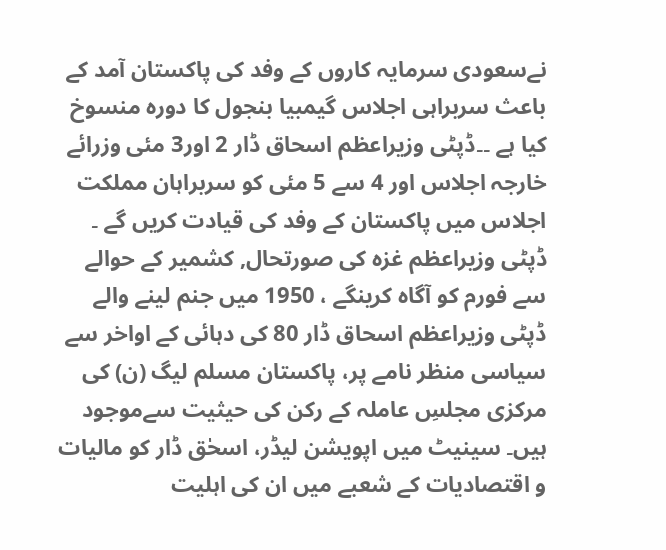نےسعودی سرمایہ کاروں کے وفد کی پاکستان آمد کے باعث سربراہی اجلاس گیمبیا بنجول کا دورہ منسوخ کیا ہے ۔۔ڈپٹی وزیراعظم اسحاق ڈار 2 اور3 مئی وزرائے خارجہ اجلاس اور 4 سے 5 مئی کو سربراہان مملکت اجلاس میں پاکستان کے وفد کی قیادت کریں گے ۔ ڈپٹی وزیراعظم غزہ کی صورتحال, کشمیر کے حوالے سے فورم کو آگاہ کرینگے ، 1950 میں جنم لینے والے ڈپٹی وزیراعظم اسحاق ڈار 80 کی دہائی کے اواخر سے سیاسی منظر نامے پر، پاکستان مسلم لیگ (ن) کی مرکزی مجلسِ عاملہ کے رکن کی حیثیت سےموجود ہیں۔ سینیٹ میں اپویشن لیڈر، اسحٰق ڈار کو مالیات و اقتصادیات کے شعبے میں ان کی اہلیت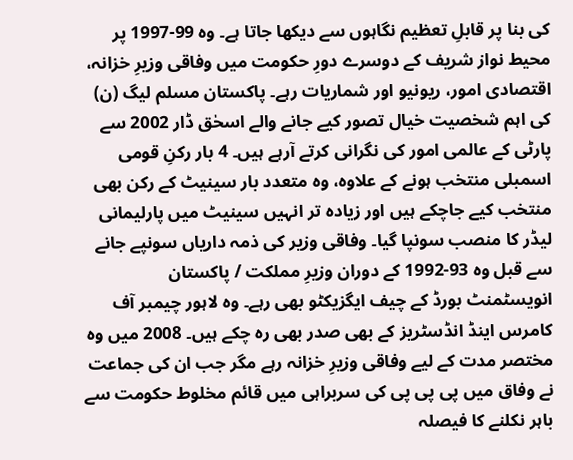کی بنا پر قابلِ تعظیم نگاہوں سے دیکھا جاتا ہے۔ وہ 99-1997 پر محیط نواز شریف کے دوسرے دورِ حکومت میں وفاقی وزیرِ خزانہ، اقتصادی امور، ریونیو اور شماریات رہے۔ پاکستان مسلم لیگ (ن) کی اہم شخصیت خیال تصور کیے جانے والے اسحٰق ڈار 2002 سے پارٹی کے عالمی امور کی نگرانی کرتے آرہے ہیں۔ 4 بار رکنِ قومی اسمبلی منتخب ہونے کے علاوہ، وہ متعدد بار سینیٹ کے رکن بھی منتخب کیے جاچکے ہیں اور زیادہ تر انہیں سینیٹ میں پارلیمانی لیڈر کا منصب سونپا گیا۔ وفاقی وزیر کی ذمہ داریاں سونپے جانے سے قبل وہ 93-1992 کے دوران وزیرِ مملکت / پاکستان انویسٹمنٹ بورڈ کے چیف ایگزیکٹو بھی رہے۔ وہ لاہور چیمبر آف کامرس اینڈ انڈسٹریز کے بھی صدر بھی رہ چکے ہیں۔ 2008 میں وہ مختصر مدت کے لیے وفاقی وزیرِ خزانہ رہے مگر جب ان کی جماعت نے وفاق میں پی پی پی کی سربراہی میں قائم مخلوط حکومت سے باہر نکلنے کا فیصلہ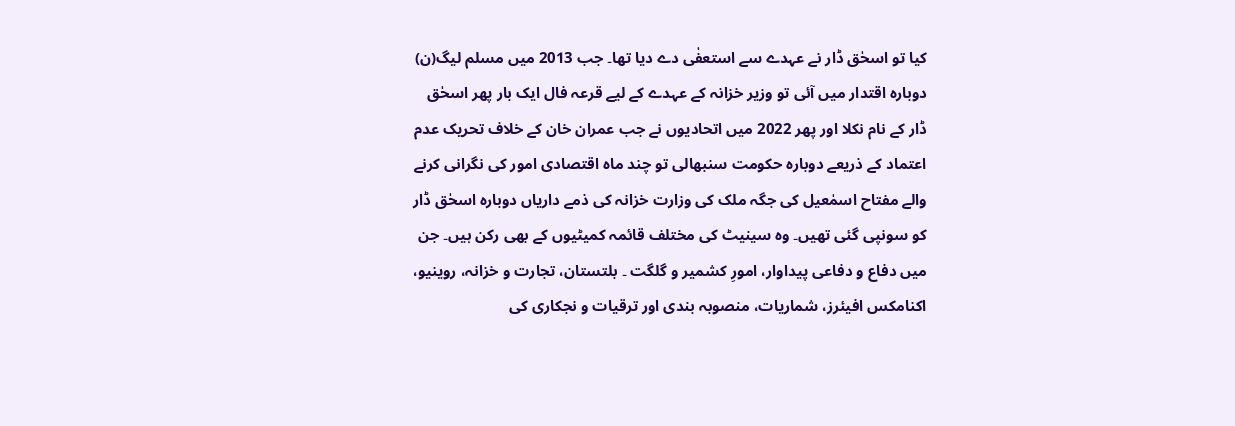کیا تو اسحٰق ڈار نے عہدے سے استعفٰی دے دیا تھا۔ جب 2013 میں مسلم لیگ(ن) دوبارہ اقتدار میں آئی تو وزیر خزانہ کے عہدے کے لیے قرعہ فال ایک بار پھر اسحٰق ڈار کے نام نکلا اور پھر 2022 میں اتحادیوں نے جب عمران خان کے خلاف تحریک عدم اعتماد کے ذریعے دوبارہ حکومت سنبھالی تو چند ماہ اقتصادی امور کی نگرانی کرنے والے مفتاح اسمٰعیل کی جگہ ملک کی وزارت خزانہ کی ذمے داریاں دوبارہ اسحٰق ڈار کو سونپی گئی تھیں۔ وہ سینیٹ کی مختلف قائمہ کمیٹیوں کے بھی رکن ہیں۔ جن میں دفاع و دفاعی پیداوار، امورِ کشمیر و گلگت ۔ بلتستان، تجارت و خزانہ، روینیو، اکنامکس افیئرز، شماریات، منصوبہ بندی اور ترقیات و نجکاری کی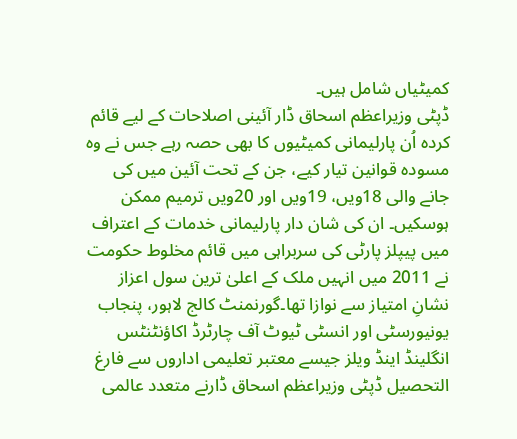کمیٹیاں شامل ہیں۔
ڈپٹی وزیراعظم اسحاق ڈار آئینی اصلاحات کے لیے قائم کردہ اُن پارلیمانی کمیٹیوں کا بھی حصہ رہے جس نے وہ مسودہ قوانین تیار کیے، جن کے تحت آئین میں کی جانے والی 18ویں، 19ویں اور 20ویں ترمیم ممکن ہوسکیں۔ ان کی شان دار پارلیمانی خدمات کے اعتراف میں پیپلز پارٹی کی سربراہی میں قائم مخلوط حکومت نے 2011 میں انہیں ملک کے اعلیٰ ترین سول اعزاز نشانِ امتیاز سے نوازا تھا۔گورنمنٹ کالج لاہور، پنجاب یونیورسٹی اور انسٹی ٹیوٹ آف چارٹرڈ اکاؤنٹنٹس انگلینڈ اینڈ ویلز جیسے معتبر تعلیمی اداروں سے فارغ التحصیل ڈپٹی وزیراعظم اسحاق ڈارنے متعدد عالمی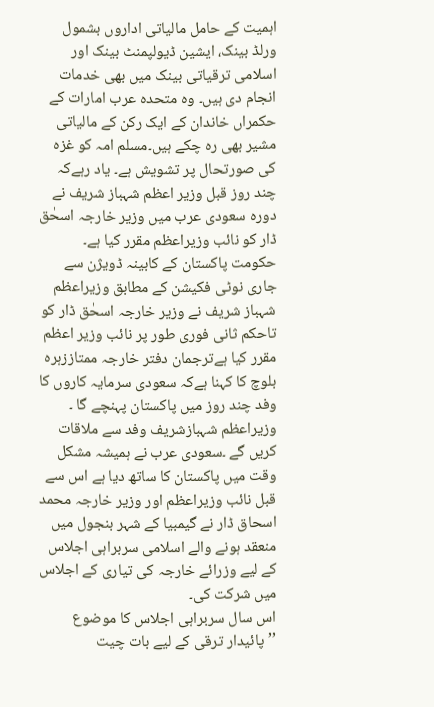اہمیت کے حامل مالیاتی اداروں بشمول ورلڈ بینک، ایشین ڈیولپمنٹ بینک اور اسلامی ترقیاتی بینک میں بھی خدمات انجام دی ہیں۔ وہ متحدہ عرب امارات کے حکمراں خاندان کے ایک رکن کے مالیاتی مشیر بھی رہ چکے ہیں۔مسلم امہ کو غزہ کی صورتحال پر تشویش ہے۔ یاد رہےکہ چند روز قبل وزیر اعظم شہباز شریف نے دورہ سعودی عرب میں وزیر خارجہ اسحٰق ڈار کو نائب وزیراعظم مقرر کیا ہے۔ حکومت پاکستان کے کابینہ ڈویژن سے جاری نوٹی فکیشن کے مطابق وزیراعظم شہباز شریف نے وزیر خارجہ اسحٰق ڈار کو تاحکم ثانی فوری طور پر نائب وزیر اعظم مقرر کیا ہےترجمان دفتر خارجہ ممتاززہرہ بلوچ کا کہنا ہےکہ سعودی سرمایہ کاروں کا وفد چند روز میں پاکستان پہنچے گا ۔ وزیراعظم شہبازشریف وفد سے ملاقات کریں گے ۔سعودی عرب نے ہمیشہ مشکل وقت میں پاکستان کا ساتھ دیا ہے اس سے قبل نائب وزیراعظم اور وزیر خارجہ محمد اسحاق ڈار نے گیمبیا کے شہر بنجول میں منعقد ہونے والے اسلامی سربراہی اجلاس کے لیے وزرائے خارجہ کی تیاری کے اجلاس میں شرکت کی۔
اس سال سربراہی اجلاس کا موضوع ’’پائیدار ترقی کے لیے بات چیت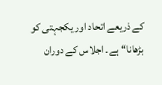کے ذریعے اتحاد اور یکجہتی کو بڑھانا‘‘ ہے۔ اجلاس کے دوران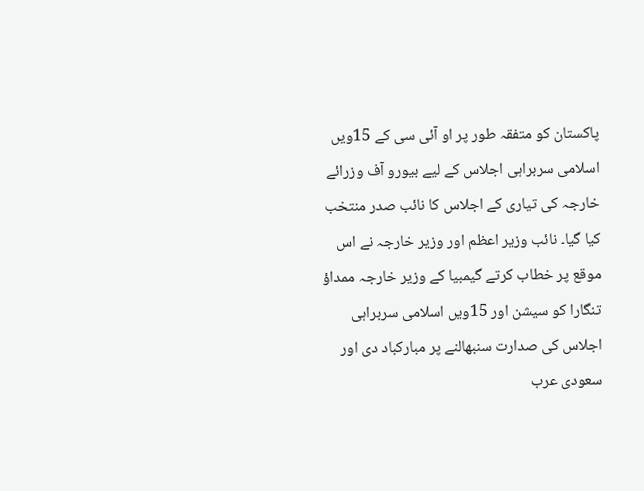پاکستان کو متفقہ طور پر او آئی سی کے 15ویں اسلامی سربراہی اجلاس کے لیے بیورو آف وزرائے خارجہ کی تیاری کے اجلاس کا نائب صدر منتخب کیا گیا۔ نائب وزیر اعظم اور وزیر خارجہ نے اس موقع پر خطاب کرتے گیمبیا کے وزیر خارجہ ممداؤ تنگارا کو سیشن اور 15ویں اسلامی سربراہی اجلاس کی صدارت سنبھالنے پر مبارکباد دی اور سعودی عرب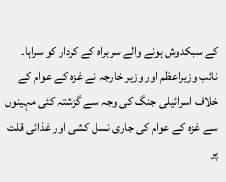کے سبکدوش ہونے والے سربراہ کے کردار کو سراہا۔ نائب وزیراعظم اور وزیر خارجہ نے غزہ کے عوام کے خلاف اسرائیلی جنگ کی وجہ سے گزشتہ کئی مہینوں سے غزہ کے عوام کی جاری نسل کشی اور غذائی قلت پر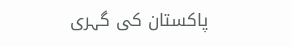پاکستان کی گہری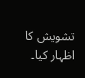تشویش کا اظہار کیا۔